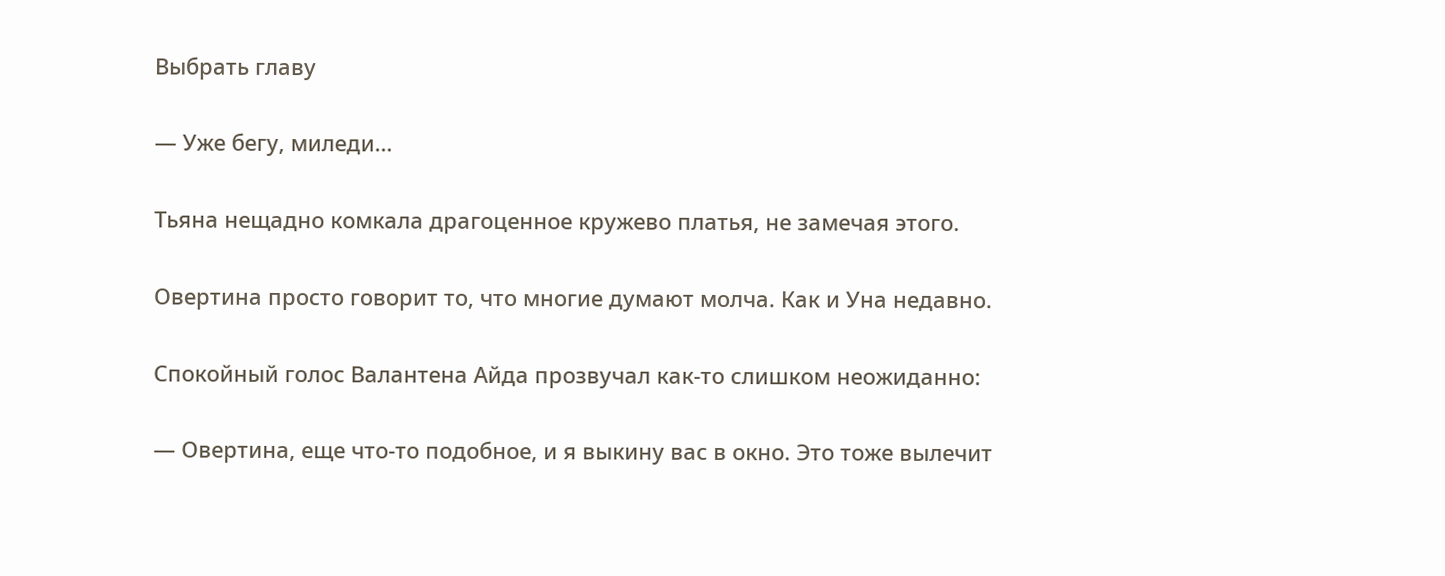Выбрать главу

— Уже бегу, миледи…

Тьяна нещадно комкала драгоценное кружево платья, не замечая этого.

Овертина просто говорит то, что многие думают молча. Как и Уна недавно.

Спокойный голос Валантена Айда прозвучал как-то слишком неожиданно:

— Овертина, еще что-то подобное, и я выкину вас в окно. Это тоже вылечит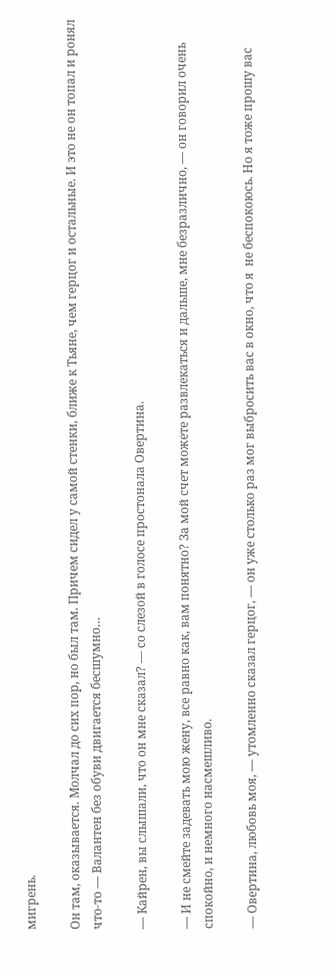мигрень.

Он там, оказывается. Молчал до сих пор, но был там. Причем сидел у самой стенки, ближе к Тьяне, чем герцог и остальные. И это не он топал и ронял что-то — Валантен без обуви двигается бесшумно…

— Кайрен, вы слышали, что он мне сказал? — со слезой в голосе простонала Овертина.

— И не смейте задевать мою жену, все равно как, вам понятно? За мой счет можете развлекаться и дальше, мне безразлично, — он говорил очень спокойно, и немного насмешливо.

— Овертина, любовь моя, — утомленно сказал герцог, — он уже столько раз мог выбросить вас в окно, что я  не беспокоюсь. Но я тоже прошу вас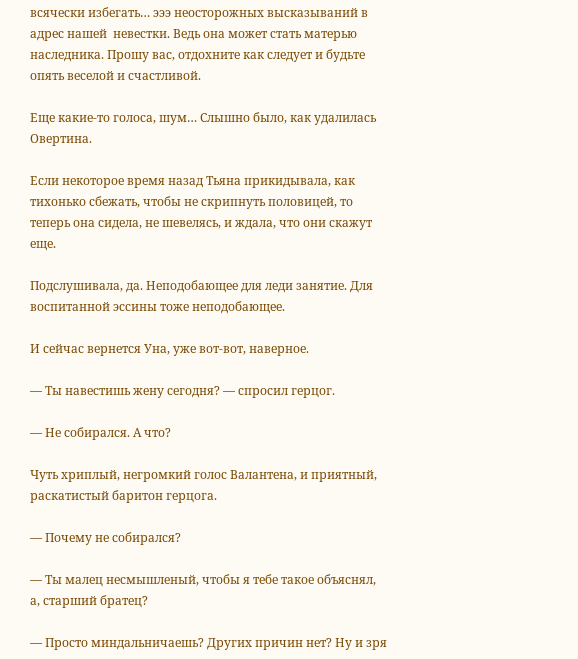всячески избегать… эээ неосторожных высказываний в адрес нашей  невестки. Ведь она может стать матерью наследника. Прошу вас, отдохните как следует и будьте опять веселой и счастливой.

Еще какие-то голоса, шум… Слышно было, как удалилась Овертина.

Если некоторое время назад Тьяна прикидывала, как тихонько сбежать, чтобы не скрипнуть половицей, то теперь она сидела, не шевелясь, и ждала, что они скажут еще.

Подслушивала, да. Неподобающее для леди занятие. Для воспитанной эссины тоже неподобающее.

И сейчас вернется Уна, уже вот-вот, наверное.

— Ты навестишь жену сегодня? — спросил герцог.

— Не собирался. А что?

Чуть хриплый, негромкий голос Валантена, и приятный, раскатистый баритон герцога.

— Почему не собирался?

— Ты малец несмышленый, чтобы я тебе такое объяснял, а, старший братец?

— Просто миндальничаешь? Других причин нет? Ну и зря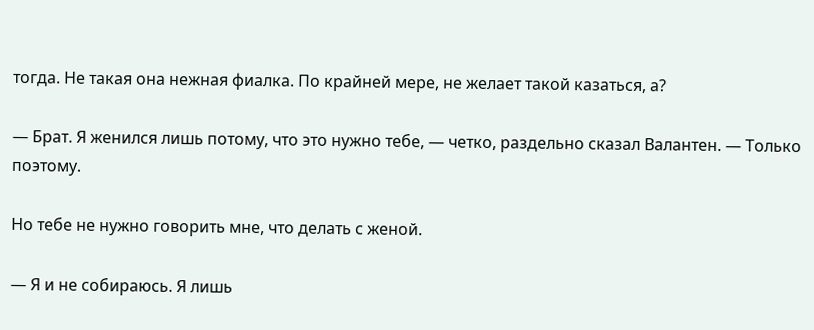тогда. Не такая она нежная фиалка. По крайней мере, не желает такой казаться, а?

— Брат. Я женился лишь потому, что это нужно тебе, — четко, раздельно сказал Валантен. — Только поэтому.

Но тебе не нужно говорить мне, что делать с женой.

— Я и не собираюсь. Я лишь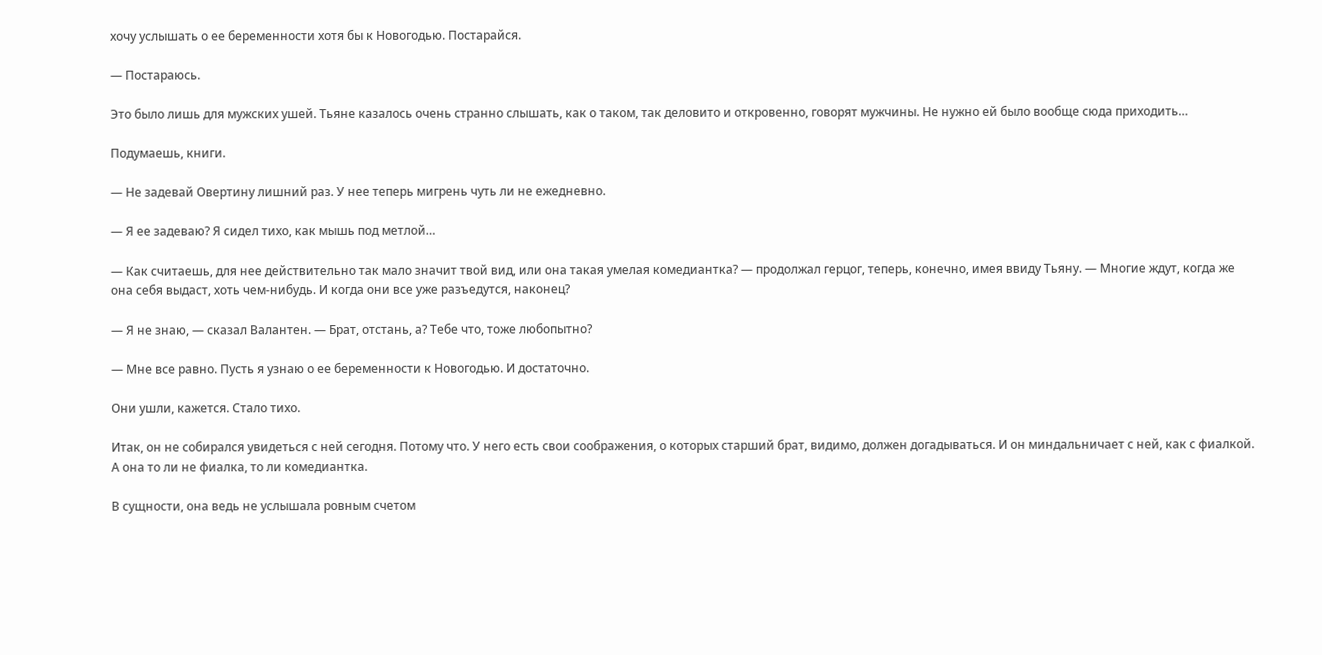хочу услышать о ее беременности хотя бы к Новогодью. Постарайся.

— Постараюсь.

Это было лишь для мужских ушей. Тьяне казалось очень странно слышать, как о таком, так деловито и откровенно, говорят мужчины. Не нужно ей было вообще сюда приходить…

Подумаешь, книги.

— Не задевай Овертину лишний раз. У нее теперь мигрень чуть ли не ежедневно.

— Я ее задеваю? Я сидел тихо, как мышь под метлой…

— Как считаешь, для нее действительно так мало значит твой вид, или она такая умелая комедиантка? — продолжал герцог, теперь, конечно, имея ввиду Тьяну. — Многие ждут, когда же она себя выдаст, хоть чем-нибудь. И когда они все уже разъедутся, наконец?

— Я не знаю, — сказал Валантен. — Брат, отстань, а? Тебе что, тоже любопытно?

— Мне все равно. Пусть я узнаю о ее беременности к Новогодью. И достаточно.

Они ушли, кажется. Стало тихо.

Итак, он не собирался увидеться с ней сегодня. Потому что. У него есть свои соображения, о которых старший брат, видимо, должен догадываться. И он миндальничает с ней, как с фиалкой. А она то ли не фиалка, то ли комедиантка.

В сущности, она ведь не услышала ровным счетом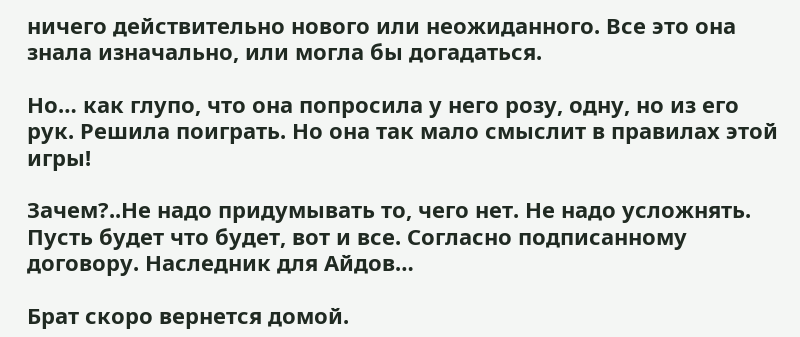ничего действительно нового или неожиданного. Все это она знала изначально, или могла бы догадаться.

Но… как глупо, что она попросила у него розу, одну, но из его рук. Решила поиграть. Но она так мало смыслит в правилах этой игры!

Зачем?..Не надо придумывать то, чего нет. Не надо усложнять. Пусть будет что будет, вот и все. Согласно подписанному договору. Наследник для Айдов…

Брат скоро вернется домой.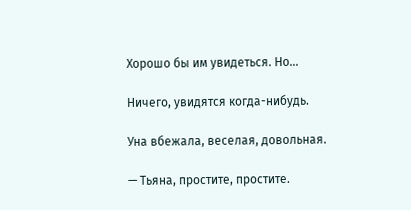Хорошо бы им увидеться. Но…

Ничего, увидятся когда-нибудь.

Уна вбежала, веселая, довольная.

— Тьяна, простите, простите.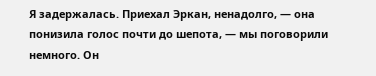Я задержалась. Приехал Эркан, ненадолго, — она понизила голос почти до шепота, — мы поговорили немного. Он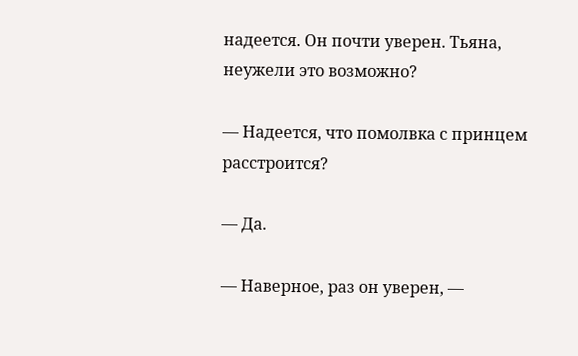надеется. Он почти уверен. Тьяна, неужели это возможно?

— Надеется, что помолвка с принцем расстроится?

— Да.

— Наверное, раз он уверен, —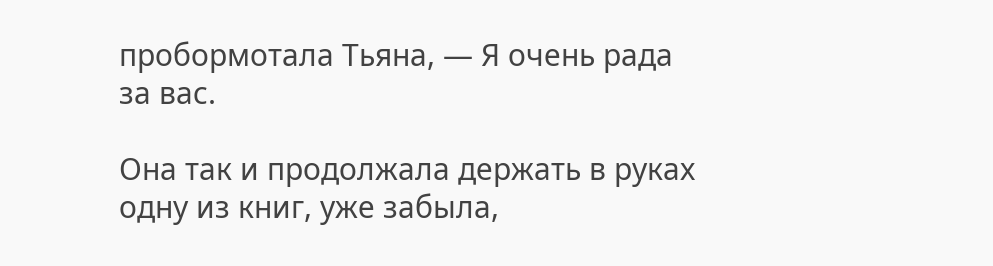пробормотала Тьяна, — Я очень рада за вас.

Она так и продолжала держать в руках одну из книг, уже забыла,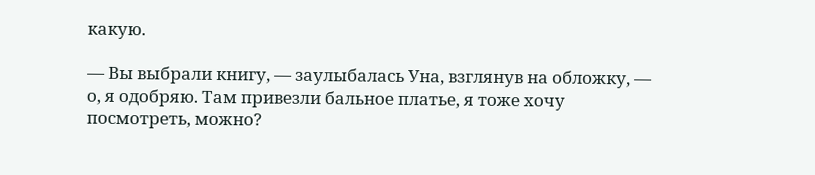какую.

— Вы выбрали книгу, — заулыбалась Уна, взглянув на обложку, — о, я одобряю. Там привезли бальное платье, я тоже хочу посмотреть, можно?